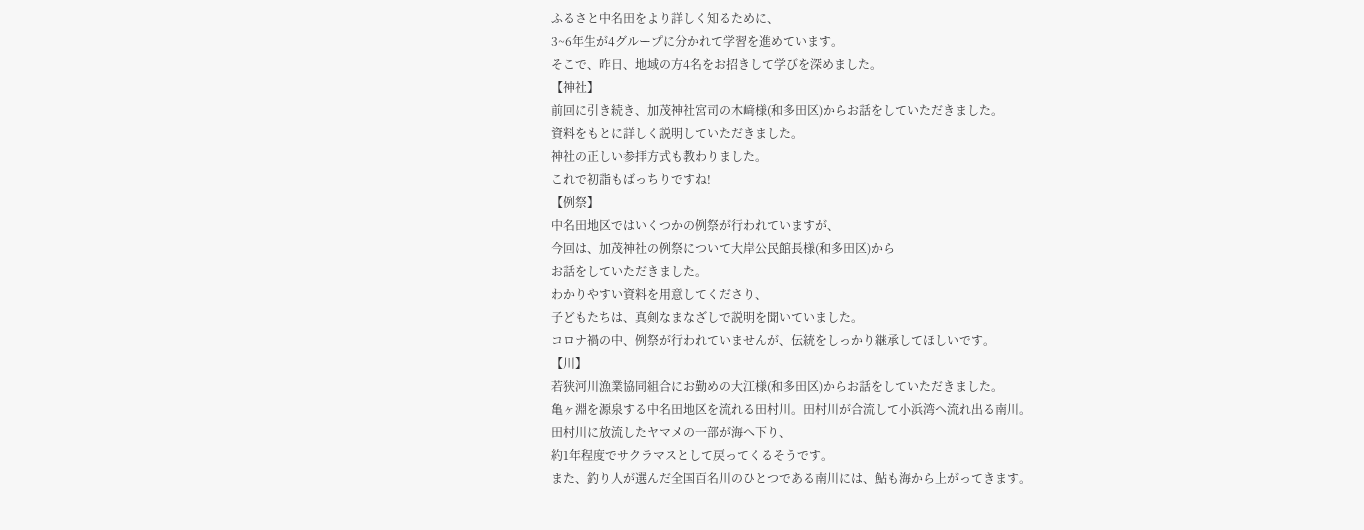ふるさと中名田をより詳しく知るために、
3~6年生が4グループに分かれて学習を進めています。
そこで、昨日、地域の方4名をお招きして学びを深めました。
【神社】
前回に引き続き、加茂神社宮司の木﨑様(和多田区)からお話をしていただきました。
資料をもとに詳しく説明していただきました。
神社の正しい参拝方式も教わりました。
これで初詣もばっちりですね!
【例祭】
中名田地区ではいくつかの例祭が行われていますが、
今回は、加茂神社の例祭について大岸公民館長様(和多田区)から
お話をしていただきました。
わかりやすい資料を用意してくださり、
子どもたちは、真剣なまなざしで説明を聞いていました。
コロナ禍の中、例祭が行われていませんが、伝統をしっかり継承してほしいです。
【川】
若狭河川漁業協同組合にお勤めの大江様(和多田区)からお話をしていただきました。
亀ヶ淵を源泉する中名田地区を流れる田村川。田村川が合流して小浜湾へ流れ出る南川。
田村川に放流したヤマメの一部が海へ下り、
約1年程度でサクラマスとして戻ってくるそうです。
また、釣り人が選んだ全国百名川のひとつである南川には、鮎も海から上がってきます。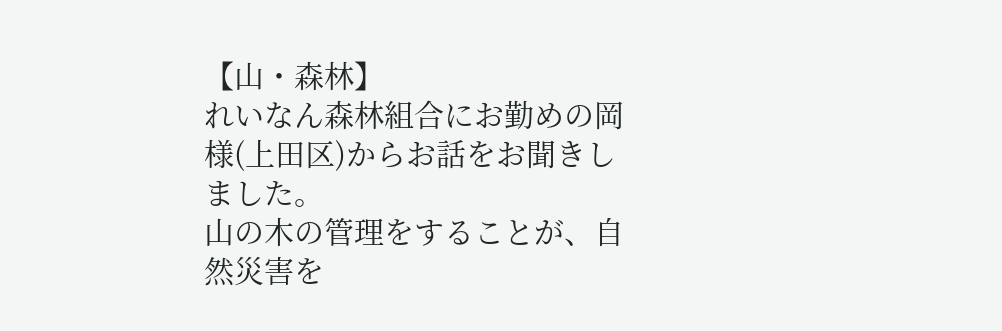【山・森林】
れいなん森林組合にお勤めの岡様(上田区)からお話をお聞きしました。
山の木の管理をすることが、自然災害を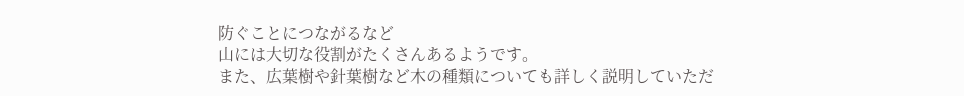防ぐことにつながるなど
山には大切な役割がたくさんあるようです。
また、広葉樹や針葉樹など木の種類についても詳しく説明していただ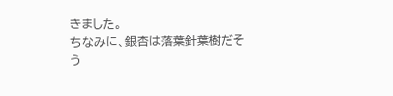きました。
ちなみに、銀杏は落葉針葉樹だそう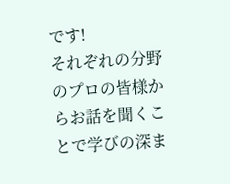です!
それぞれの分野のプロの皆様からお話を聞くことで学びの深ま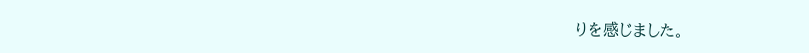りを感じました。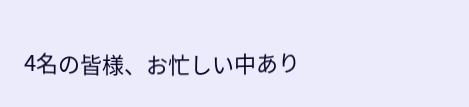4名の皆様、お忙しい中あり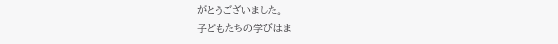がとうございました。
子どもたちの学びはま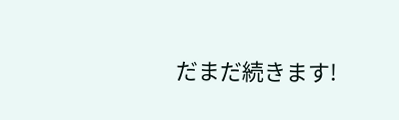だまだ続きます!